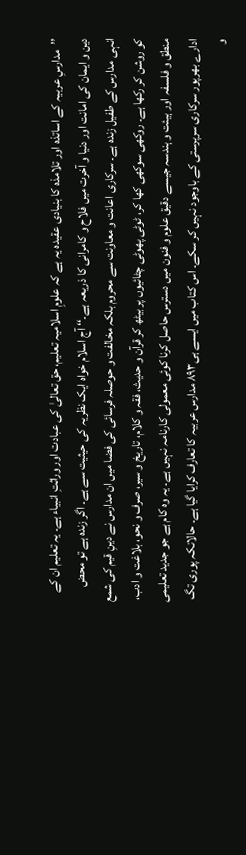’’مدارسِ عربیہ کے اساتذہ اور تلامذہ کا بنیادی عقیدہ یہ ہے کہ علومِ اسلامیہ تعلیم، حق تعالیٰ کی عبادت اور وراثتِ انبیاء ہے۔ یہ تعلیم ان کے دین و ایمان کی امانت اور دنیا و آخرت میں فلاح و کامرانی کا ذریعہ ہے۔‘‘ آج اسلام خواہ ایک نظریہ کی حیثیت سے ہے۔ اگر زندہ ہے تو محض انہی مدارس کے طفیل زندہ ہے۔ سرکاری اعانت و معاونت سے محروم بلکہ مخالفت و حوصلہ فرسائی کی فضا میں ان مدارس نے دینِ قیم کی شمع کو روشن کر رکھا ہے۔ روکھی سوکھی کھا کر، ٹوٹی پھوٹی چٹائیوں پر بیٹھ کر قرآن و حدیث، فقہ و کلام، تاریخ و سیر، صرف و نحو، بلاغت و ادب، منطق و فلسفہ اور ہیئت و ہندسہ جیسے دقیق علوم و فنون میں دسترس حاصل کرنا کوئی معمولی کارنامہ نہیں ہے۔ یہ وہ کام ہے جو جدید تعلیمی ادارے بھرپور سرکاری سرپرستی کے باوجود نہیں کر سکے۔ اس کتاب میں ایسے ہی۸۹۳ مدارس عربیہ کا تعارف کرایا گیا ہے۔ حالانکہ پوری تگ و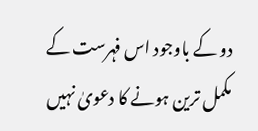دو کے باوجود اس فہرست کے مکمل ترین ہونے کا دعویٰ نہیں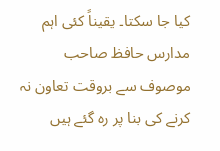کیا جا سکتا۔ یقیناً کئی اہم مدارس حافظ صاحب موصوف سے بروقت تعاون نہ کرنے کی بنا پر رہ گئے ہیں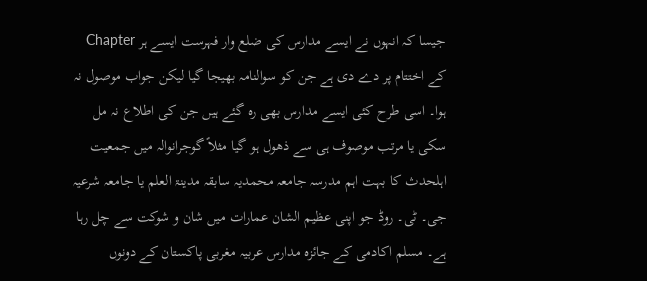جیسا کہ انہوں نے ایسے مدارس کی ضلع وار فہرست ایسے ہر Chapter کے اختتام پر دے دی ہے جن کو سوالنامہ بھیجا گیا لیکن جواب موصول نہ ہوا۔ اسی طرح کئی ایسے مدارس بھی رہ گئے ہیں جن کی اطلاع نہ مل سکی یا مرتب موصوف ہی سے ذھول ہو گیا مثلاً گوجرانوالہ میں جمعیت اہلحدث کا بہت اہم مدرسہ جامعہ محمدیہ سابقہ مدینۃ العلم یا جامعہ شرعیہ جی۔ ٹی۔ روڈ جو اپنی عظیم الشان عمارات میں شان و شوکت سے چل رہا ہے۔ مسلم اکادمی کے جائزہ مدارس عربیہ مغربی پاکستان کے دونوں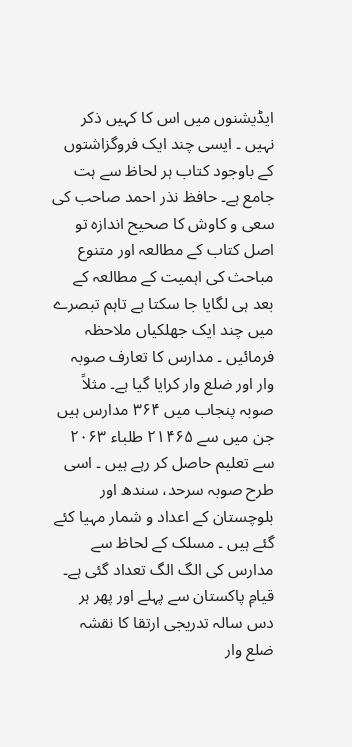ایڈیشنوں میں اس کا کہیں ذکر نہیں ۔ ایسی چند ایک فروگزاشتوں کے باوجود کتاب ہر لحاظ سے ہت جامع ہے۔ حافظ نذر احمد صاحب کی سعی و کاوش کا صحیح اندازہ تو اصل کتاب کے مطالعہ اور متنوع مباحث کی اہمیت کے مطالعہ کے بعد ہی لگایا جا سکتا ہے تاہم تبصرے میں چند ایک جھلکیاں ملاحظہ فرمائیں ۔ مدارس کا تعارف صوبہ وار اور ضلع وار کرایا گیا ہے۔ مثلاً صوبہ پنجاب میں ۳۶۴ مدارس ہیں جن میں سے ۲۱۴۶۵ طلباء ۲۰۶۳ سے تعلیم حاصل کر رہے ہیں ۔ اسی طرح صوبہ سرحد، سندھ اور بلوچستان کے اعداد و شمار مہیا کئے گئے ہیں ۔ مسلک کے لحاظ سے مدارس کی الگ الگ تعداد گئی ہے۔ قیامِ پاکستان سے پہلے اور پھر ہر دس سالہ تدریجی ارتقا کا نقشہ ضلع وار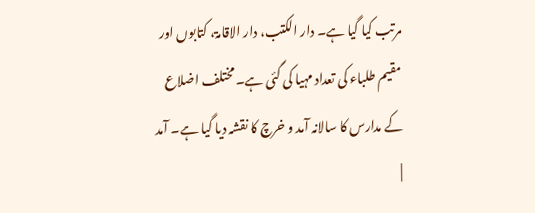مرتب کیا گیا ہے۔ دار الکتب، دار الاقامۃ، کتابوں اور مقیم طلباء کی تعداد مہیا کی گئی ہے۔ مختلف اضلاع کے مدارس کا سالانہ آمد و خرچ کا نقشہ دیا گیا ہے۔ آمد |